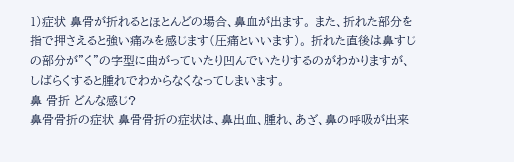1)症状 鼻骨が折れるとほとんどの場合、鼻血が出ます。 また、折れた部分を指で押さえると強い痛みを感じます(圧痛といいます)。 折れた直後は鼻すじの部分が"く"の字型に曲がっていたり凹んでいたりするのがわかりますが、しばらくすると腫れでわからなくなってしまいます。
鼻 骨折 どんな感じ?
鼻骨骨折の症状 鼻骨骨折の症状は、鼻出血、腫れ、あざ、鼻の呼吸が出来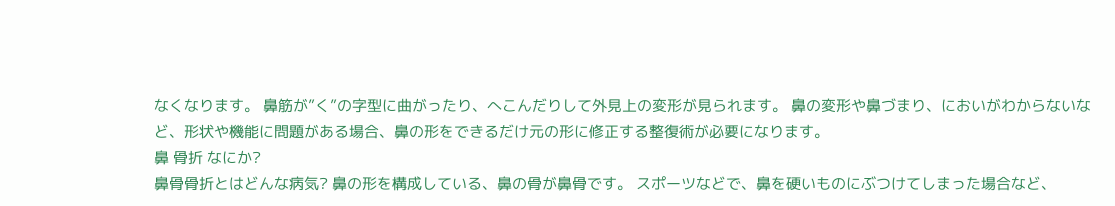なくなります。 鼻筋が”く”の字型に曲がったり、へこんだりして外見上の変形が見られます。 鼻の変形や鼻づまり、においがわからないなど、形状や機能に問題がある場合、鼻の形をできるだけ元の形に修正する整復術が必要になります。
鼻 骨折 なにか?
鼻骨骨折とはどんな病気? 鼻の形を構成している、鼻の骨が鼻骨です。 スポーツなどで、鼻を硬いものにぶつけてしまった場合など、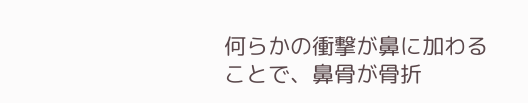何らかの衝撃が鼻に加わることで、鼻骨が骨折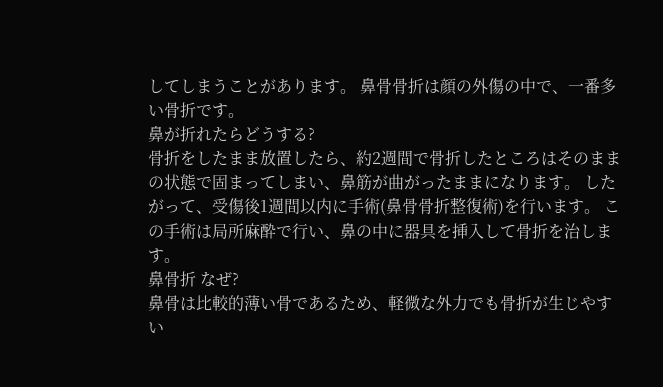してしまうことがあります。 鼻骨骨折は顔の外傷の中で、一番多い骨折です。
鼻が折れたらどうする?
骨折をしたまま放置したら、約2週間で骨折したところはそのままの状態で固まってしまい、鼻筋が曲がったままになります。 したがって、受傷後1週間以内に手術(鼻骨骨折整復術)を行います。 この手術は局所麻酔で行い、鼻の中に器具を挿入して骨折を治します。
鼻骨折 なぜ?
鼻骨は比較的薄い骨であるため、軽微な外力でも骨折が生じやすい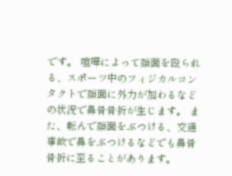です。 喧嘩によって顔面を殴られる、スポーツ中のフィジカルコンタクトで顔面に外力が加わるなどの状況で鼻骨骨折が生じます。 また、転んで顔面をぶつける、交通事故で鼻をぶつけるなどでも鼻骨骨折に至ることがあります。